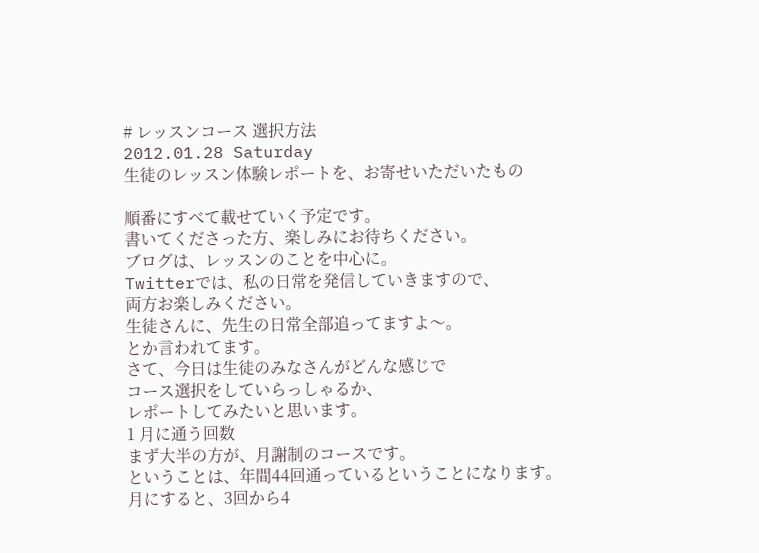# レッスンコース 選択方法
2012.01.28 Saturday
生徒のレッスン体験レポートを、お寄せいただいたもの

順番にすべて載せていく予定です。
書いてくださった方、楽しみにお待ちください。
ブログは、レッスンのことを中心に。
Twitterでは、私の日常を発信していきますので、
両方お楽しみください。
生徒さんに、先生の日常全部追ってますよ〜。
とか言われてます。
さて、今日は生徒のみなさんがどんな感じで
コース選択をしていらっしゃるか、
レポートしてみたいと思います。
1 月に通う回数
まず大半の方が、月謝制のコースです。
ということは、年間44回通っているということになります。
月にすると、3回から4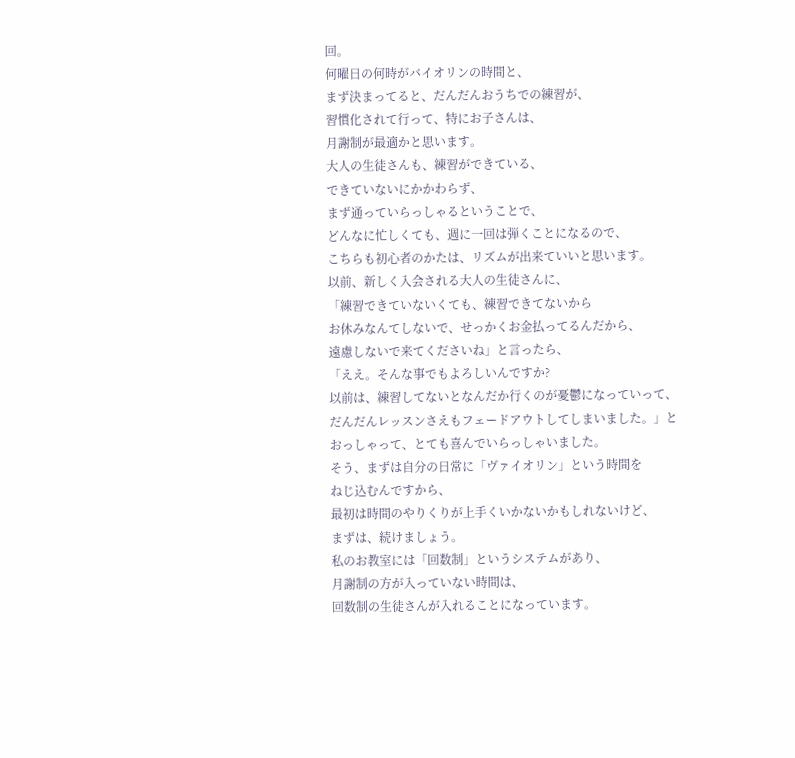回。
何曜日の何時がバイオリンの時間と、
まず決まってると、だんだんおうちでの練習が、
習慣化されて行って、特にお子さんは、
月謝制が最適かと思います。
大人の生徒さんも、練習ができている、
できていないにかかわらず、
まず通っていらっしゃるということで、
どんなに忙しくても、週に一回は弾くことになるので、
こちらも初心者のかたは、リズムが出来ていいと思います。
以前、新しく入会される大人の生徒さんに、
「練習できていないくても、練習できてないから
お休みなんてしないで、せっかくお金払ってるんだから、
遠慮しないで来てくださいね」と言ったら、
「ええ。そんな事でもよろしいんですか?
以前は、練習してないとなんだか行くのが憂鬱になっていって、
だんだんレッスンさえもフェードアウトしてしまいました。」と
おっしゃって、とても喜んでいらっしゃいました。
そう、まずは自分の日常に「ヴァイオリン」という時間を
ねじ込むんですから、
最初は時間のやりくりが上手くいかないかもしれないけど、
まずは、続けましょう。
私のお教室には「回数制」というシステムがあり、
月謝制の方が入っていない時間は、
回数制の生徒さんが入れることになっています。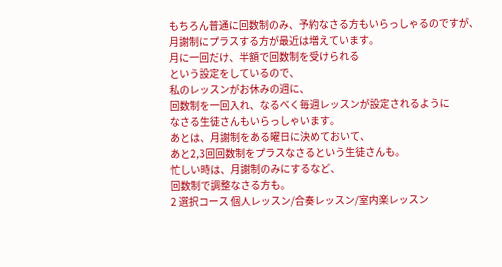もちろん普通に回数制のみ、予約なさる方もいらっしゃるのですが、
月謝制にプラスする方が最近は増えています。
月に一回だけ、半額で回数制を受けられる
という設定をしているので、
私のレッスンがお休みの週に、
回数制を一回入れ、なるべく毎週レッスンが設定されるように
なさる生徒さんもいらっしゃいます。
あとは、月謝制をある曜日に決めておいて、
あと2,3回回数制をプラスなさるという生徒さんも。
忙しい時は、月謝制のみにするなど、
回数制で調整なさる方も。
2 選択コース 個人レッスン/合奏レッスン/室内楽レッスン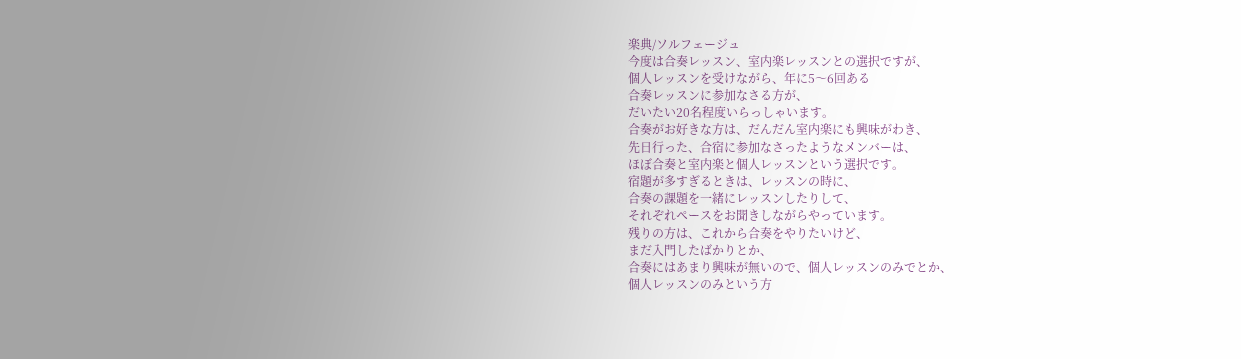楽典/ソルフェージュ
今度は合奏レッスン、室内楽レッスンとの選択ですが、
個人レッスンを受けながら、年に5〜6回ある
合奏レッスンに参加なさる方が、
だいたい20名程度いらっしゃいます。
合奏がお好きな方は、だんだん室内楽にも興味がわき、
先日行った、合宿に参加なさったようなメンバーは、
ほぼ合奏と室内楽と個人レッスンという選択です。
宿題が多すぎるときは、レッスンの時に、
合奏の課題を一緒にレッスンしたりして、
それぞれペースをお聞きしながらやっています。
残りの方は、これから合奏をやりたいけど、
まだ入門したばかりとか、
合奏にはあまり興味が無いので、個人レッスンのみでとか、
個人レッスンのみという方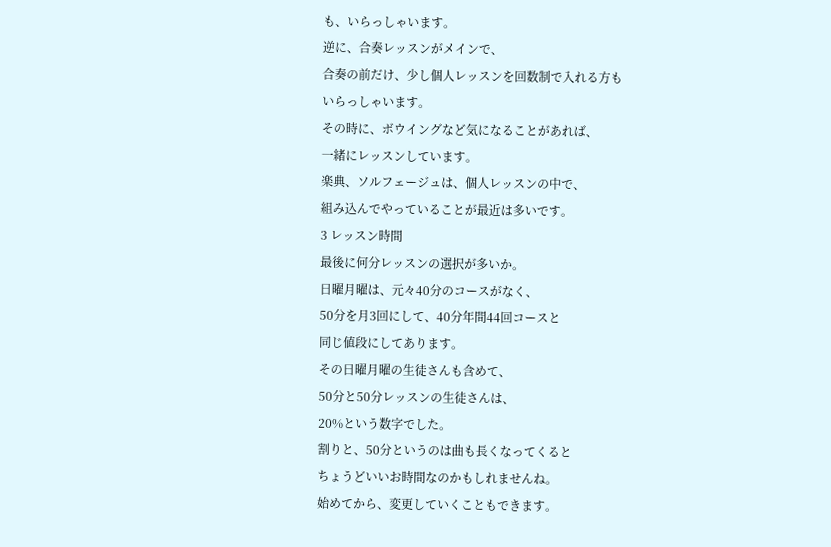も、いらっしゃいます。
逆に、合奏レッスンがメインで、
合奏の前だけ、少し個人レッスンを回数制で入れる方も
いらっしゃいます。
その時に、ボウイングなど気になることがあれば、
一緒にレッスンしています。
楽典、ソルフェージュは、個人レッスンの中で、
組み込んでやっていることが最近は多いです。
3 レッスン時間
最後に何分レッスンの選択が多いか。
日曜月曜は、元々40分のコースがなく、
50分を月3回にして、40分年間44回コースと
同じ値段にしてあります。
その日曜月曜の生徒さんも含めて、
50分と50分レッスンの生徒さんは、
20%という数字でした。
割りと、50分というのは曲も長くなってくると
ちょうどいいお時間なのかもしれませんね。
始めてから、変更していくこともできます。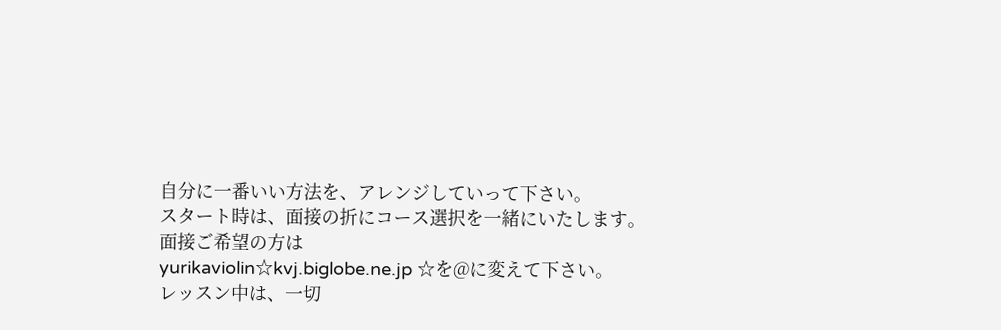自分に一番いい方法を、アレンジしていって下さい。
スタート時は、面接の折にコース選択を一緒にいたします。
面接ご希望の方は
yurikaviolin☆kvj.biglobe.ne.jp ☆を@に変えて下さい。
レッスン中は、一切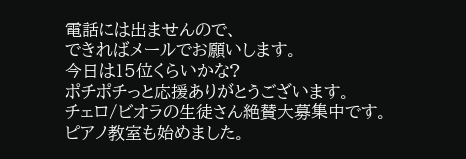電話には出ませんので、
できればメールでお願いします。
今日は15位くらいかな?
ポチポチっと応援ありがとうございます。
チェロ/ビオラの生徒さん絶賛大募集中です。
ピアノ教室も始めました。